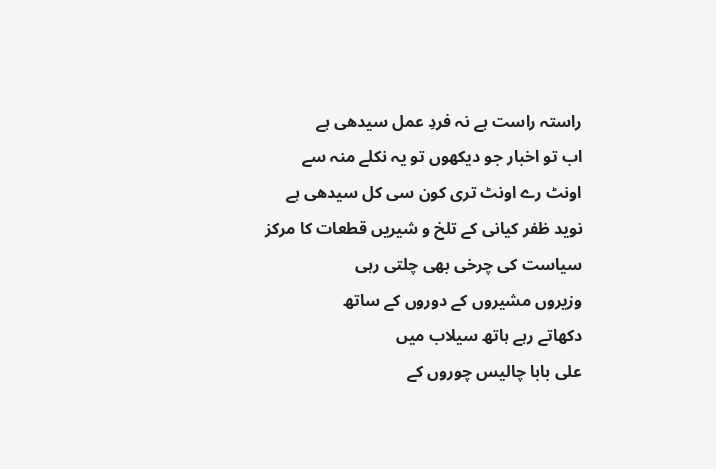راستہ راست ہے نہ فردِ عمل سیدھی ہے
اب تو اخبار جو دیکھوں تو یہ نکلے منہ سے
اونٹ رے اونٹ تری کون سی کل سیدھی ہے
نوید ظفر کیانی کے تلخ و شیریں قطعات کا مرکز
سیاست کی چرخی بھی چلتی رہی
وزیروں مشیروں کے دوروں کے ساتھ
دکھاتے رہے ہاتھ سیلاب میں
علی بابا چالیس چوروں کے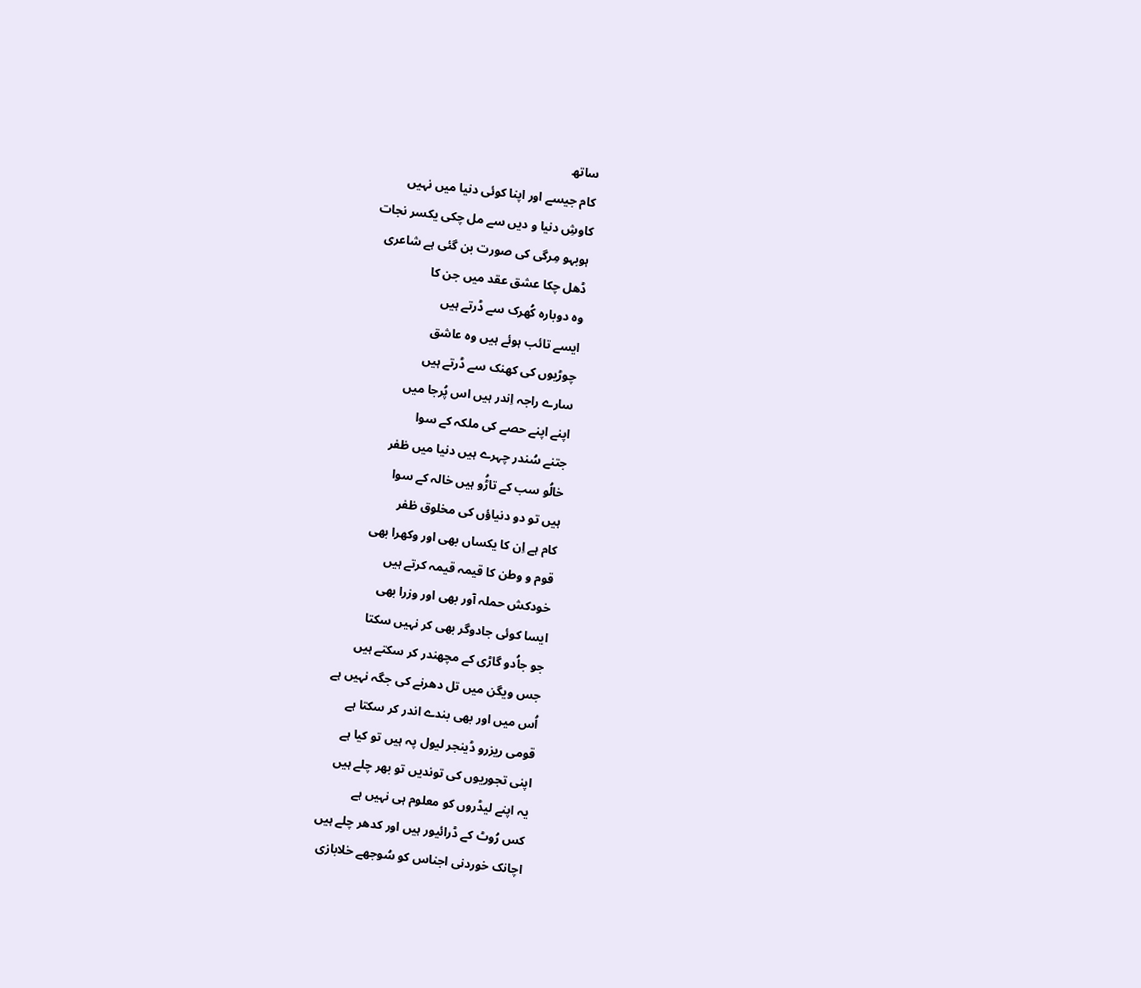ساتھ
کام جیسے اور اپنا کوئی دنیا میں نہیں
کاوشِ دنیا و دیں سے مل چکی یکسر نجات
ہوبہو مِرگی کی صورت بن گئی ہے شاعری
ڈھل چکا عشق عقد میں جن کا
وہ دوبارہ کُھرک سے ڈرتے ہیں
ایسے تائب ہوئے ہیں وہ عاشق
چوڑیوں کی کھنک سے ڈرتے ہیں
سارے راجہ اِندر ہیں اس پُرجا میں
اپنے اپنے حصے کی ملکہ کے سوا
جتنے سُندر چہرے ہیں دنیا میں ظفر
خالُو سب کے تاڑُو ہیں خالہ کے سوا
ہیں تو دو دنیاؤں کی مخلوق ظفر
کام ہے اِن کا یکساں بھی اور وکھرا بھی
قوم و وطن کا قیمہ قیمہ کرتے ہیں
خودکش حملہ آور بھی اور وزرا بھی
ایسا کوئی جادوگر بھی کر نہیں سکتا
جو جاُدو گاڑی کے مچھندر کر سکتے ہیں
جس ویگن میں تل دھرنے کی جگہ نہیں ہے
اُس میں اور بھی بندے اندر کر سکتا ہے
قومی ریزرو ڈینجر لیول پہ ہیں تو کیا ہے
اپنی تجوریوں کی توندیں تو بھر چلے ہیں
یہ اپنے لیڈروں کو معلوم ہی نہیں ہے
کس رُوٹ کے ڈرائیور ہیں اور کدھر چلے ہیں
اچانک خوردنی اجناس کو سُوجھے خلابازی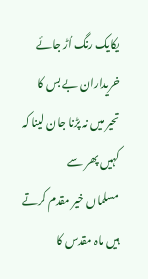یکایک رنگ اُڑ جائے خریداران بے بس کا
تحیر میں نہ پڑنا جان لینا کہ کہیں پھر سے
مسلماں خیر مقدم کرتے ہیں ماہ مقدس کا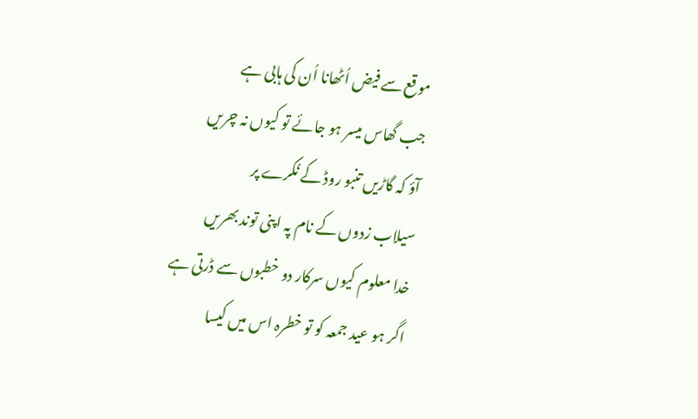موقع سے فیض اُٹھانا اُن کی ہابی ہے
جب گھاس میسر ہو جائے تو کیوں نہ چریں
آؤ کہ گاڑیں تنبو روڈ کے نُکرے پر
سیلاب زدوں کے نام پہ اپنی توند بھریں
خدا معلوم کیوں سرکار دو خطبوں سے ڈرتی ہے
اگر ہو عید جمعہ کو تو خطرہ اس میں کیسا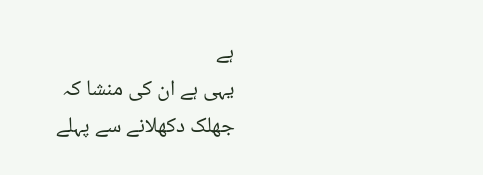ہے
یہی ہے ان کی منشا کہ جھلک دکھلانے سے پہلے